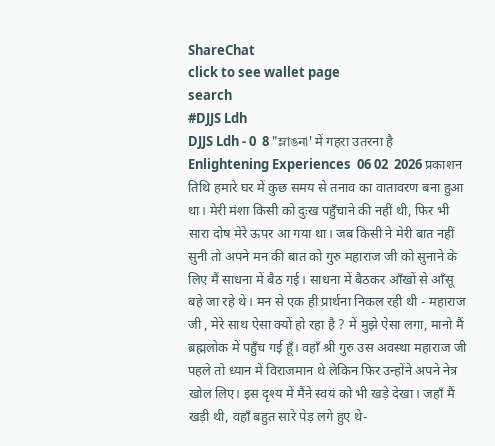ShareChat
click to see wallet page
search
#DJJS Ldh
DJJS Ldh - 0  8 "ম্লাঙনা' में गहरा उतरना है Enlightening Experiences  06 02  2026 प्रकाशन तिथि हमारे घर में कुछ समय से तनाव का वातावरण बना हुआ था। मेरी मंशा किसी को दुःख पहुँचाने की नहीं थी, फिर भी सारा दोष मेरे ऊपर आ गया था। जब किसी ने मेरी बात नहीं सुनी तो अपने मन की बात को गुरु महाराज जी को सुनाने के लिए मैं साधना में बैठ गई। साधना में बैठकर आँखों से आँसू बहे जा रहे थे। मन से एक ही प्रार्थना निकल रही थी - महाराज जी , मेरे साथ ऐसा क्यों हो रहा है ? में मुझे ऐसा लगा, मानो मैं ब्रह्मलोक में पहुँच गई हूँ। वहाँ श्री गुरु उस अवस्था महाराज जी पहले तो ध्यान में विराजमान थे लेकिन फिर उन्होंने अपने नेत्र खोल लिए। इस दृश्य में मैंने स्वयं को भी खड़े देखा। जहाँ मैं खड़ी थी, वहाँ बहुत सारे पेड़ लगे हुए थे-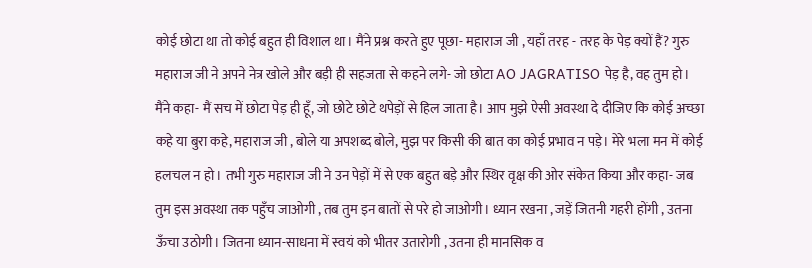कोई छोटा था तो कोई बहुत ही विशाल था। मैंने प्रश्न करते हुए पूछा- महाराज जी , यहाँ तरह - तरह के पेड़ क्यों हैं? गुरु महाराज जी ने अपने नेत्र खोले और बड़ी ही सहजता से कहने लगे- जो छोटा AO JAGRATISO पेड़ है, वह तुम हो। मैंने कहा- मैं सच में छोटा पेड़ ही हूँ, जो छोटे छोटे थपेड़ों से हिल जाता है। आप मुझे ऐसी अवस्था दे दीजिए कि कोई अच्छा कहे या बुरा कहे, महाराज जी , बोले या अपशब्द बोले, मुझ पर किसी की बात का कोई प्रभाव न पड़े। मेरे भला मन में कोई हलचल न हो। तभी गुरु महाराज जी ने उन पेड़ों में से एक बहुत बड़े और स्थिर वृक्ष की ओर संकेत किया और कहा- जब तुम इस अवस्था तक पहुँच जाओगी , तब तुम इन बातों से परे हो जाओगी। ध्यान रखना , जड़ें जितनी गहरी होंगी , उतना ऊँचा उठोगी। जितना ध्यान-साधना में स्वयं को भीतर उतारोगी , उतना ही मानसिक व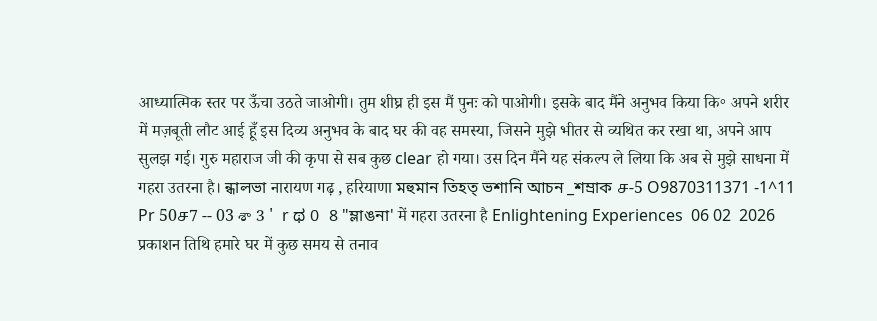आध्यात्मिक स्तर पर ऊँचा उठते जाओगी। तुम शीघ्र ही इस मैं पुनः को पाओगी। इसके बाद मैंने अनुभव किया कि॰ अपने शरीर में मज़बूती लौट आई हूँ इस दिव्य अनुभव के बाद घर की वह समस्या, जिसने मुझे भीतर से व्यथित कर रखा था, अपने आप सुलझ गई। गुरु महाराज जी की कृपा से सब कुछ clear हो गया। उस दिन मैंने यह संकल्प ले लिया कि अब से मुझे साधना में गहरा उतरना है। ন্ধালভা नारायण गढ़ , हरियाणा মহুমান তিহত্ ভশানি আচন _শম্রাক ச-5 O9870311371 -1^11 Pr 50ச7 -- 03 శా 3 '  r ಥ 0  8 "ম্লাঙনা' में गहरा उतरना है Enlightening Experiences  06 02  2026 प्रकाशन तिथि हमारे घर में कुछ समय से तनाव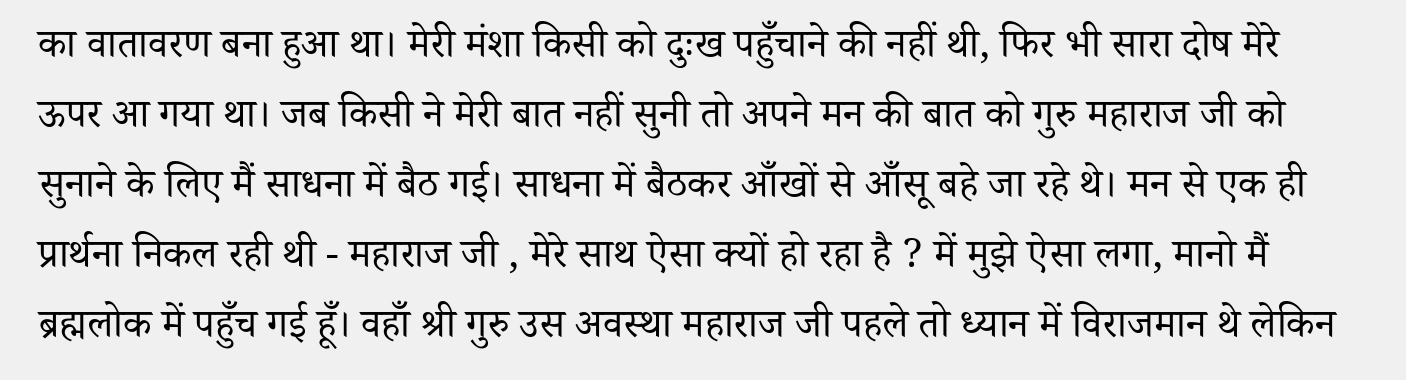का वातावरण बना हुआ था। मेरी मंशा किसी को दुःख पहुँचाने की नहीं थी, फिर भी सारा दोष मेरे ऊपर आ गया था। जब किसी ने मेरी बात नहीं सुनी तो अपने मन की बात को गुरु महाराज जी को सुनाने के लिए मैं साधना में बैठ गई। साधना में बैठकर आँखों से आँसू बहे जा रहे थे। मन से एक ही प्रार्थना निकल रही थी - महाराज जी , मेरे साथ ऐसा क्यों हो रहा है ? में मुझे ऐसा लगा, मानो मैं ब्रह्मलोक में पहुँच गई हूँ। वहाँ श्री गुरु उस अवस्था महाराज जी पहले तो ध्यान में विराजमान थे लेकिन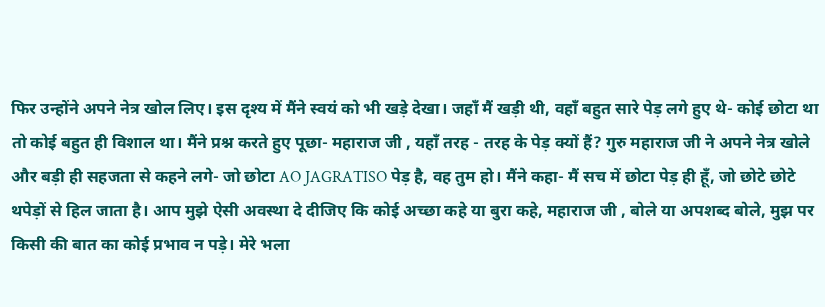फिर उन्होंने अपने नेत्र खोल लिए। इस दृश्य में मैंने स्वयं को भी खड़े देखा। जहाँ मैं खड़ी थी, वहाँ बहुत सारे पेड़ लगे हुए थे- कोई छोटा था तो कोई बहुत ही विशाल था। मैंने प्रश्न करते हुए पूछा- महाराज जी , यहाँ तरह - तरह के पेड़ क्यों हैं? गुरु महाराज जी ने अपने नेत्र खोले और बड़ी ही सहजता से कहने लगे- जो छोटा AO JAGRATISO पेड़ है, वह तुम हो। मैंने कहा- मैं सच में छोटा पेड़ ही हूँ, जो छोटे छोटे थपेड़ों से हिल जाता है। आप मुझे ऐसी अवस्था दे दीजिए कि कोई अच्छा कहे या बुरा कहे, महाराज जी , बोले या अपशब्द बोले, मुझ पर किसी की बात का कोई प्रभाव न पड़े। मेरे भला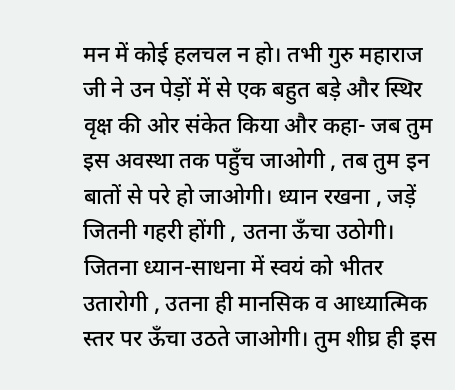मन में कोई हलचल न हो। तभी गुरु महाराज जी ने उन पेड़ों में से एक बहुत बड़े और स्थिर वृक्ष की ओर संकेत किया और कहा- जब तुम इस अवस्था तक पहुँच जाओगी , तब तुम इन बातों से परे हो जाओगी। ध्यान रखना , जड़ें जितनी गहरी होंगी , उतना ऊँचा उठोगी। जितना ध्यान-साधना में स्वयं को भीतर उतारोगी , उतना ही मानसिक व आध्यात्मिक स्तर पर ऊँचा उठते जाओगी। तुम शीघ्र ही इस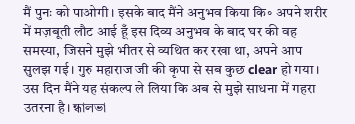मैं पुनः को पाओगी। इसके बाद मैंने अनुभव किया कि॰ अपने शरीर में मज़बूती लौट आई हूँ इस दिव्य अनुभव के बाद घर की वह समस्या, जिसने मुझे भीतर से व्यथित कर रखा था, अपने आप सुलझ गई। गुरु महाराज जी की कृपा से सब कुछ clear हो गया। उस दिन मैंने यह संकल्प ले लिया कि अब से मुझे साधना में गहरा उतरना है। ন্ধালভা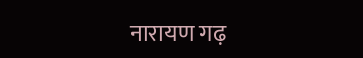नारायण गढ़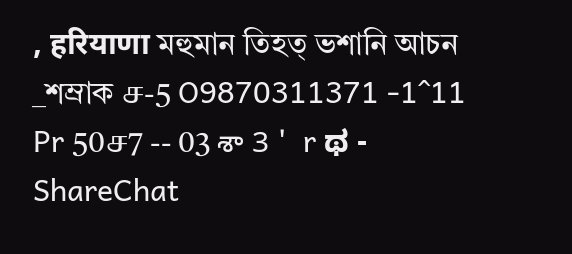, हरियाणा মহুমান তিহত্ ভশানি আচন _শম্রাক ச-5 O9870311371 -1^11 Pr 50ச7 -- 03 శా 3 '  r ಥ - ShareChat